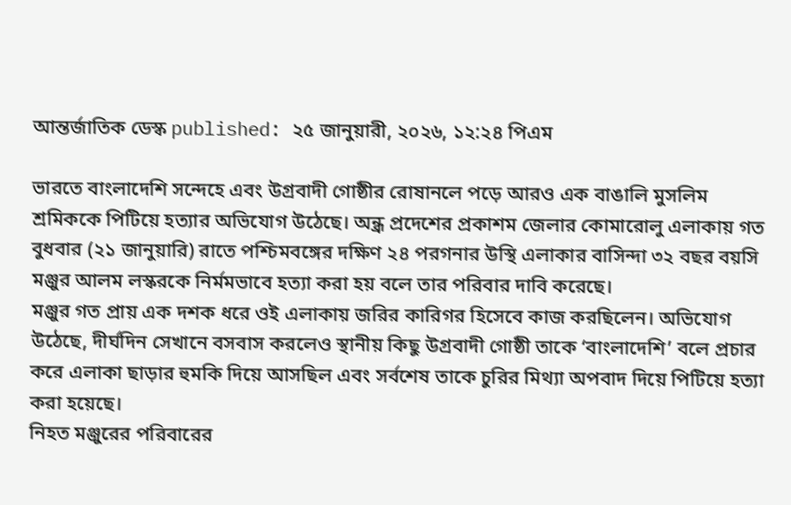আন্তর্জাতিক ডেস্ক published: ২৫ জানুয়ারী, ২০২৬, ১২:২৪ পিএম

ভারতে বাংলাদেশি সন্দেহে এবং উগ্রবাদী গোষ্ঠীর রোষানলে পড়ে আরও এক বাঙালি মুসলিম শ্রমিককে পিটিয়ে হত্যার অভিযোগ উঠেছে। অন্ধ্র প্রদেশের প্রকাশম জেলার কোমারোলু এলাকায় গত বুধবার (২১ জানুয়ারি) রাতে পশ্চিমবঙ্গের দক্ষিণ ২৪ পরগনার উস্থি এলাকার বাসিন্দা ৩২ বছর বয়সি মঞ্জুর আলম লস্করকে নির্মমভাবে হত্যা করা হয় বলে তার পরিবার দাবি করেছে।
মঞ্জুর গত প্রায় এক দশক ধরে ওই এলাকায় জরির কারিগর হিসেবে কাজ করছিলেন। অভিযোগ উঠেছে, দীর্ঘদিন সেখানে বসবাস করলেও স্থানীয় কিছু উগ্রবাদী গোষ্ঠী তাকে ‘বাংলাদেশি’ বলে প্রচার করে এলাকা ছাড়ার হুমকি দিয়ে আসছিল এবং সর্বশেষ তাকে চুরির মিথ্যা অপবাদ দিয়ে পিটিয়ে হত্যা করা হয়েছে।
নিহত মঞ্জুরের পরিবারের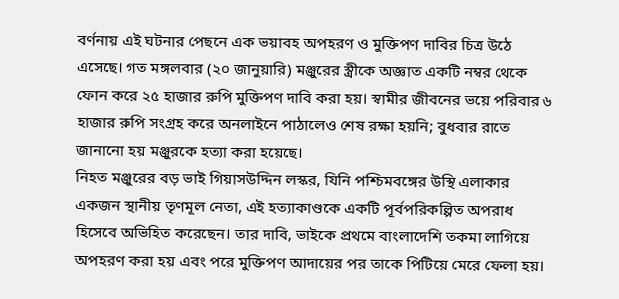বর্ণনায় এই ঘটনার পেছনে এক ভয়াবহ অপহরণ ও মুক্তিপণ দাবির চিত্র উঠে এসেছে। গত মঙ্গলবার (২০ জানুয়ারি) মঞ্জুরের স্ত্রীকে অজ্ঞাত একটি নম্বর থেকে ফোন করে ২৫ হাজার রুপি মুক্তিপণ দাবি করা হয়। স্বামীর জীবনের ভয়ে পরিবার ৬ হাজার রুপি সংগ্রহ করে অনলাইনে পাঠালেও শেষ রক্ষা হয়নি; বুধবার রাতে জানানো হয় মঞ্জুরকে হত্যা করা হয়েছে।
নিহত মঞ্জুরের বড় ভাই গিয়াসউদ্দিন লস্কর, যিনি পশ্চিমবঙ্গের উস্থি এলাকার একজন স্থানীয় তৃণমূল নেতা, এই হত্যাকাণ্ডকে একটি পূর্বপরিকল্পিত অপরাধ হিসেবে অভিহিত করেছেন। তার দাবি, ভাইকে প্রথমে বাংলাদেশি তকমা লাগিয়ে অপহরণ করা হয় এবং পরে মুক্তিপণ আদায়ের পর তাকে পিটিয়ে মেরে ফেলা হয়।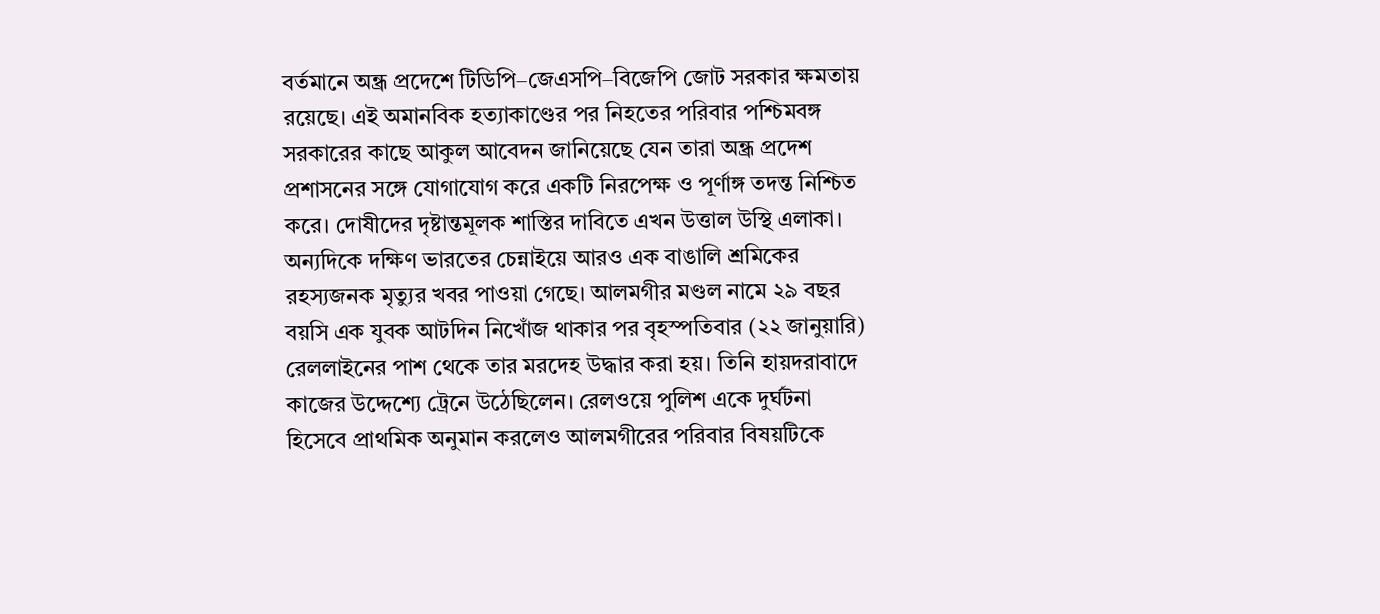বর্তমানে অন্ধ্র প্রদেশে টিডিপি–জেএসপি–বিজেপি জোট সরকার ক্ষমতায় রয়েছে। এই অমানবিক হত্যাকাণ্ডের পর নিহতের পরিবার পশ্চিমবঙ্গ সরকারের কাছে আকুল আবেদন জানিয়েছে যেন তারা অন্ধ্র প্রদেশ প্রশাসনের সঙ্গে যোগাযোগ করে একটি নিরপেক্ষ ও পূর্ণাঙ্গ তদন্ত নিশ্চিত করে। দোষীদের দৃষ্টান্তমূলক শাস্তির দাবিতে এখন উত্তাল উস্থি এলাকা।
অন্যদিকে দক্ষিণ ভারতের চেন্নাইয়ে আরও এক বাঙালি শ্রমিকের রহস্যজনক মৃত্যুর খবর পাওয়া গেছে। আলমগীর মণ্ডল নামে ২৯ বছর বয়সি এক যুবক আটদিন নিখোঁজ থাকার পর বৃহস্পতিবার (২২ জানুয়ারি) রেললাইনের পাশ থেকে তার মরদেহ উদ্ধার করা হয়। তিনি হায়দরাবাদে কাজের উদ্দেশ্যে ট্রেনে উঠেছিলেন। রেলওয়ে পুলিশ একে দুর্ঘটনা হিসেবে প্রাথমিক অনুমান করলেও আলমগীরের পরিবার বিষয়টিকে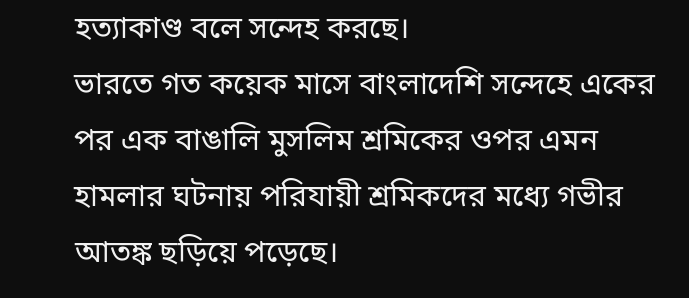হত্যাকাণ্ড বলে সন্দেহ করছে।
ভারতে গত কয়েক মাসে বাংলাদেশি সন্দেহে একের পর এক বাঙালি মুসলিম শ্রমিকের ওপর এমন হামলার ঘটনায় পরিযায়ী শ্রমিকদের মধ্যে গভীর আতঙ্ক ছড়িয়ে পড়েছে।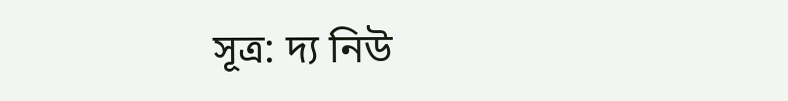সূত্র: দ্য নিউ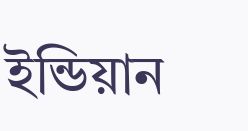ইন্ডিয়ান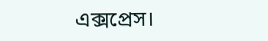এক্সপ্রেস।